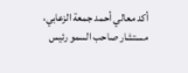أكد معالي أحمد جمعة الزعابي، مستشار صاحب السمو رئيس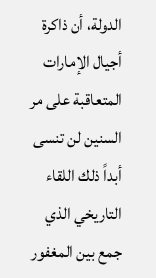الدولة، أن ذاكرة أجيال الإمارات المتعاقبة على مر السنين لن تنسى أبداً ذلك اللقاء التاريخي الذي جمع بين المغفور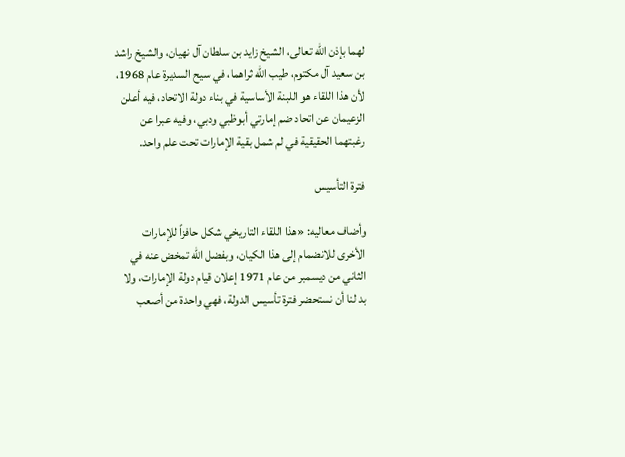لهما بإذن الله تعالى، الشيخ زايد بن سلطان آل نهيان، والشيخ راشد بن سعيد آل مكتوم، طيب الله ثراهما، في سيح السديرة عام 1968، لأن هذا اللقاء هو اللبنة الأساسية في بناء دولة الاتحاد، فيه أعلن الزعيمان عن اتحاد ضم إمارتي أبوظبي ودبي، وفيه عبرا عن رغبتهما الحقيقية في لم شمل بقية الإمارات تحت علم واحد.

فترة التأسيس

وأضاف معاليه: «هذا اللقاء التاريخي شكل حافزاً للإمارات الأخرى للانضمام إلى هذا الكيان، وبفضل الله تمخض عنه في الثاني من ديسمبر من عام 1971 إعلان قيام دولة الإمارات، ولا بد لنا أن نستحضر فترة تأسيس الدولة، فهي واحدة من أصعب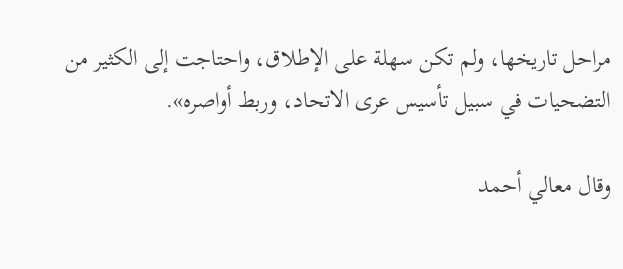مراحل تاريخها، ولم تكن سهلة على الإطلاق، واحتاجت إلى الكثير من التضحيات في سبيل تأسيس عرى الاتحاد، وربط أواصره».

وقال معالي أحمد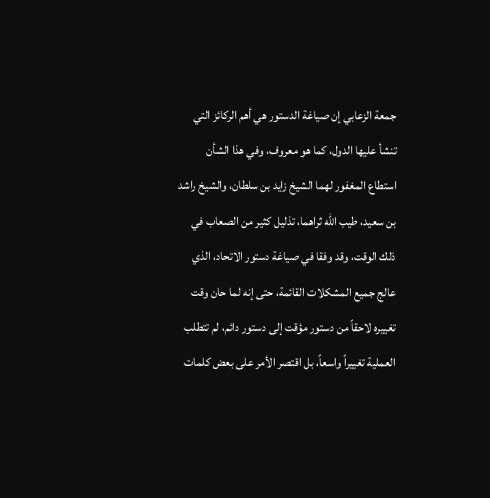جمعة الزعابي إن صياغة الدستور هي أهم الركائز التي تنشأ عليها الدول، كما هو معروف، وفي هذا الشأن استطاع المغفور لهما الشيخ زايد بن سلطان، والشيخ راشد بن سعيد، طيب الله ثراهما، تذليل كثير من الصعاب في ذلك الوقت، وقد وفقا في صياغة دستور الاتحاد، الذي عالج جميع المشكلات القائمة، حتى إنه لما حان وقت تغييره لاحقاً من دستور مؤقت إلى دستور دائم، لم تتطلب العملية تغييراً واسعاً، بل اقتصر الأمر على بعض كلمات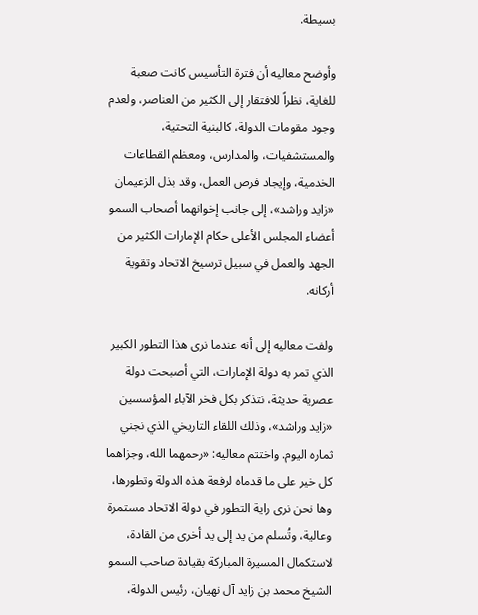بسيطة.

وأوضح معاليه أن فترة التأسيس كانت صعبة للغاية، نظراً للافتقار إلى الكثير من العناصر، ولعدم وجود مقومات الدولة، كالبنية التحتية، والمستشفيات، والمدارس، ومعظم القطاعات الخدمية، وإيجاد فرص العمل، وقد بذل الزعيمان «زايد وراشد»، إلى جانب إخوانهما أصحاب السمو أعضاء المجلس الأعلى حكام الإمارات الكثير من الجهد والعمل في سبيل ترسيخ الاتحاد وتقوية أركانه.

ولفت معاليه إلى أنه عندما نرى هذا التطور الكبير الذي تمر به دولة الإمارات، التي أصبحت دولة عصرية حديثة، نتذكر بكل فخر الآباء المؤسسين «زايد وراشد»، وذلك اللقاء التاريخي الذي نجني ثماره اليوم. واختتم معاليه: «رحمهما الله، وجزاهما كل خير على ما قدماه لرفعة هذه الدولة وتطورها، وها نحن نرى راية التطور في دولة الاتحاد مستمرة وعالية، وتُسلم من يد إلى يد أخرى من القادة، لاستكمال المسيرة المباركة بقيادة صاحب السمو الشيخ محمد بن زايد آل نهيان، رئيس الدولة،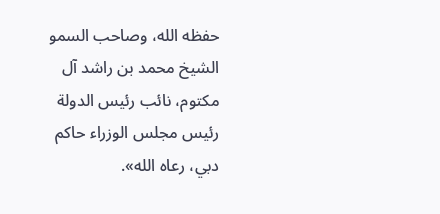حفظه الله، وصاحب السمو الشيخ محمد بن راشد آل مكتوم، نائب رئيس الدولة رئيس مجلس الوزراء حاكم دبي، رعاه الله».